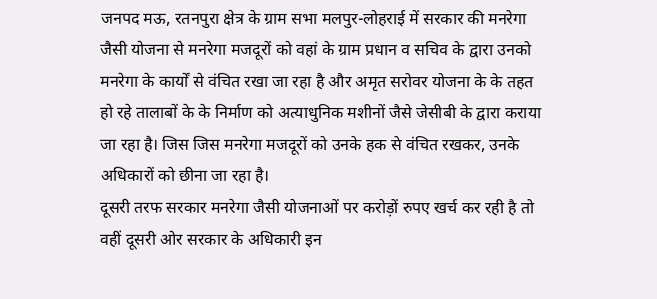जनपद मऊ, रतनपुरा क्षेत्र के ग्राम सभा मलपुर-लोहराई में सरकार की मनरेगा जैसी योजना से मनरेगा मजदूरों को वहां के ग्राम प्रधान व सचिव के द्वारा उनको मनरेगा के कार्यों से वंचित रखा जा रहा है और अमृत सरोवर योजना के के तहत हो रहे तालाबों के के निर्माण को अत्याधुनिक मशीनों जैसे जेसीबी के द्वारा कराया जा रहा है। जिस जिस मनरेगा मजदूरों को उनके हक से वंचित रखकर, उनके अधिकारों को छीना जा रहा है।
दूसरी तरफ सरकार मनरेगा जैसी योजनाओं पर करोड़ों रुपए खर्च कर रही है तो वहीं दूसरी ओर सरकार के अधिकारी इन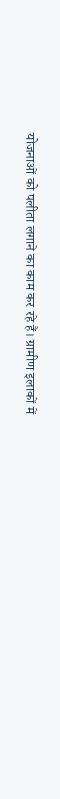योजनाओं को पलीता लगाने का काम कर रहे हैं। ग्रामीण इलाकों में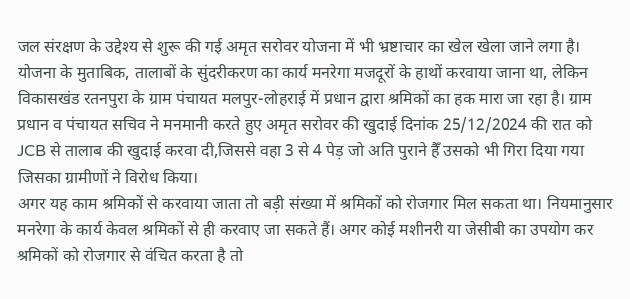जल संरक्षण के उद्देश्य से शुरू की गई अमृत सरोवर योजना में भी भ्रष्टाचार का खेल खेला जाने लगा है।
योजना के मुताबिक, तालाबों के सुंदरीकरण का कार्य मनरेगा मजदूरों के हाथों करवाया जाना था, लेकिन विकासखंड रतनपुरा के ग्राम पंचायत मलपुर-लोहराई में प्रधान द्वारा श्रमिकों का हक मारा जा रहा है। ग्राम प्रधान व पंचायत सचिव ने मनमानी करते हुए अमृत सरोवर की खुदाई दिनांक 25/12/2024 की रात को JCB से तालाब की खुदाई करवा दी,जिससे वहा 3 से 4 पेड़ जो अति पुराने हैँ उसको भी गिरा दिया गया जिसका ग्रामीणों ने विरोध किया।
अगर यह काम श्रमिकों से करवाया जाता तो बड़ी संख्या में श्रमिकों को रोजगार मिल सकता था। नियमानुसार मनरेगा के कार्य केवल श्रमिकों से ही करवाए जा सकते हैं। अगर कोई मशीनरी या जेसीबी का उपयोग कर श्रमिकों को रोजगार से वंचित करता है तो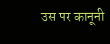उस पर कानूनी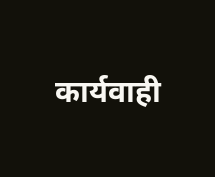कार्यवाही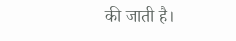की जाती है।